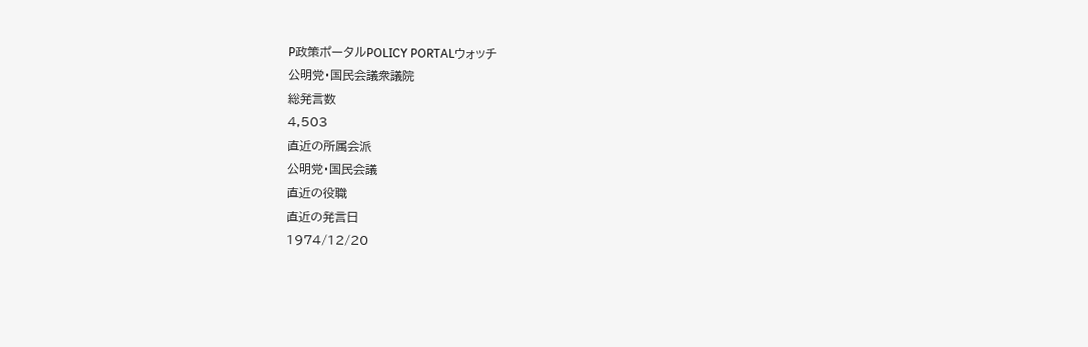P政策ポータルPOLICY PORTALウォッチ
公明党・国民会議衆議院
総発言数
4,503
直近の所属会派
公明党・国民会議
直近の役職
直近の発言日
1974/12/20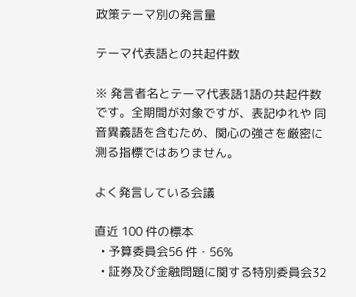政策テーマ別の発言量

テーマ代表語との共起件数

※ 発言者名とテーマ代表語1語の共起件数です。全期間が対象ですが、表記ゆれや 同音異義語を含むため、関心の強さを厳密に測る指標ではありません。

よく発言している会議

直近 100 件の標本
  • 予算委員会56 件・56%
  • 証券及び金融問題に関する特別委員会32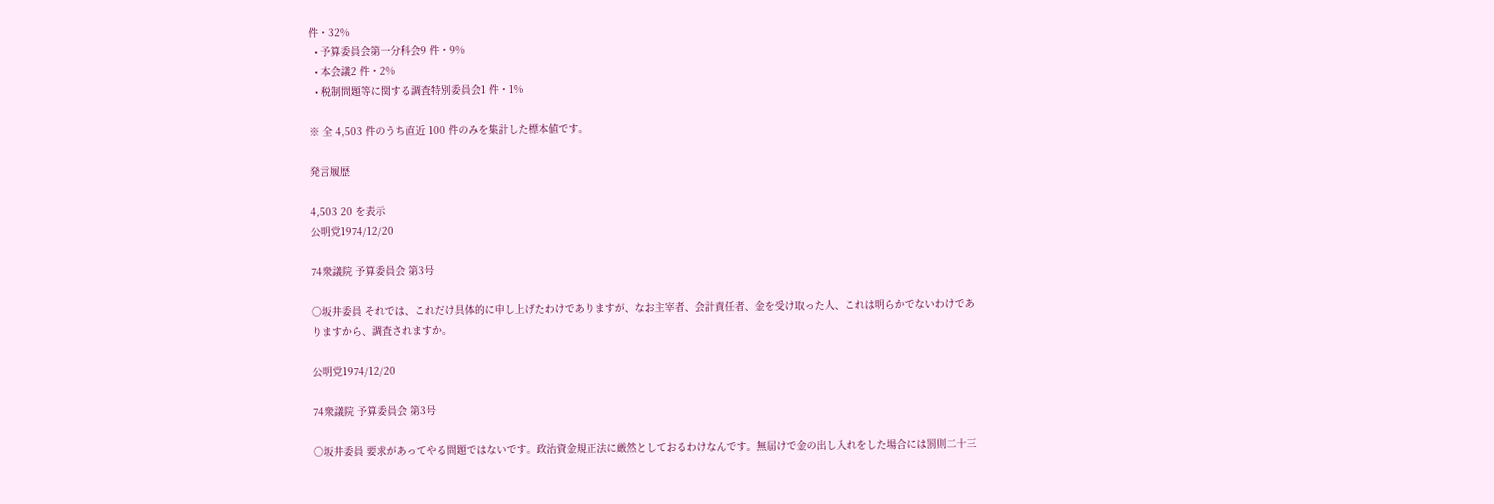件・32%
  • 予算委員会第一分科会9 件・9%
  • 本会議2 件・2%
  • 税制問題等に関する調査特別委員会1 件・1%

※ 全 4,503 件のうち直近 100 件のみを集計した標本値です。

発言履歴

4,503 20 を表示
公明党1974/12/20

74衆議院 予算委員会 第3号

○坂井委員 それでは、これだけ具体的に申し上げたわけでありますが、なお主宰者、会計責任者、金を受け取った人、これは明らかでないわけでありますから、調査されますか。

公明党1974/12/20

74衆議院 予算委員会 第3号

○坂井委員 要求があってやる問題ではないです。政治資金規正法に厳然としておるわけなんです。無届けで金の出し入れをした場合には罰則二十三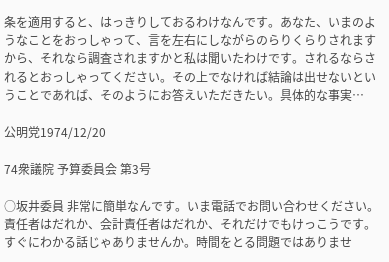条を適用すると、はっきりしておるわけなんです。あなた、いまのようなことをおっしゃって、言を左右にしながらのらりくらりされますから、それなら調査されますかと私は聞いたわけです。されるならされるとおっしゃってください。その上でなければ結論は出せないということであれば、そのようにお答えいただきたい。具体的な事実…

公明党1974/12/20

74衆議院 予算委員会 第3号

○坂井委員 非常に簡単なんです。いま電話でお問い合わせください。責任者はだれか、会計責任者はだれか、それだけでもけっこうです。すぐにわかる話じゃありませんか。時間をとる問題ではありませ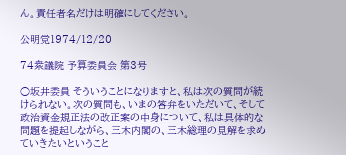ん。責任者名だけは明確にしてください。

公明党1974/12/20

74衆議院 予算委員会 第3号

○坂井委員 そういうことになりますと、私は次の質問が続けられない。次の質問も、いまの答弁をいただいて、そして政治資金規正法の改正案の中身について、私は具体的な問題を提起しながら、三木内閣の、三木総理の見解を求めていきたいということ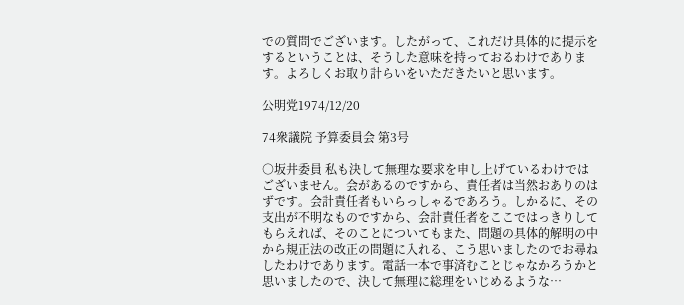での質問でございます。したがって、これだけ具体的に提示をするということは、そうした意味を持っておるわけであります。よろしくお取り計らいをいただきたいと思います。

公明党1974/12/20

74衆議院 予算委員会 第3号

○坂井委員 私も決して無理な要求を申し上げているわけではございません。会があるのですから、責任者は当然おありのはずです。会計責任者もいらっしゃるであろう。しかるに、その支出が不明なものですから、会計責任者をここではっきりしてもらえれば、そのことについてもまた、問題の具体的解明の中から規正法の改正の問題に入れる、こう思いましたのでお尋ねしたわけであります。電話一本で事済むことじゃなかろうかと思いましたので、決して無理に総理をいじめるような…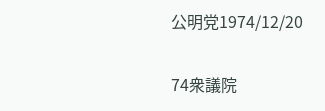公明党1974/12/20

74衆議院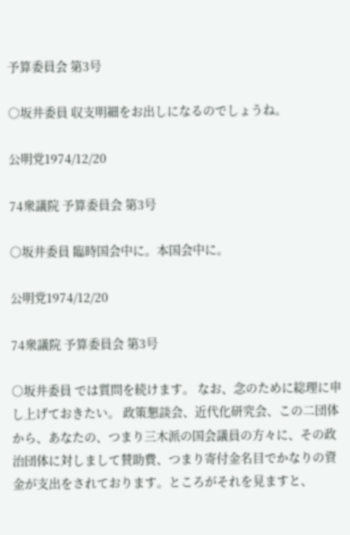予算委員会 第3号

○坂井委員 収支明細をお出しになるのでしょうね。

公明党1974/12/20

74衆議院 予算委員会 第3号

○坂井委員 臨時国会中に。本国会中に。

公明党1974/12/20

74衆議院 予算委員会 第3号

○坂井委員 では質問を続けます。 なお、念のために総理に申し上げておきたい。 政策懇談会、近代化研究会、この二団体から、あなたの、つまり三木派の国会議員の方々に、その政治団体に対しまして賛助費、つまり寄付金名目でかなりの資金が支出をされております。ところがそれを見ますと、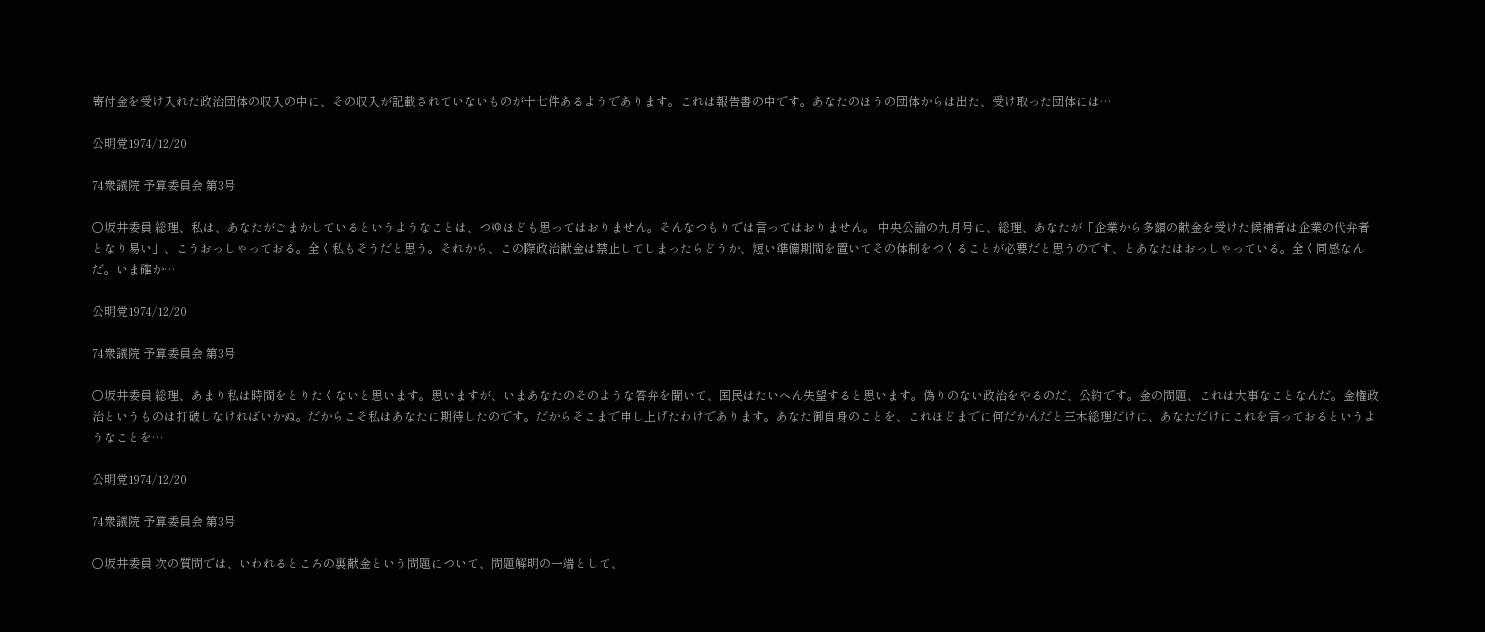寄付金を受け入れた政治団体の収入の中に、その収入が記載されていないものが十七件あるようであります。これは報告書の中です。あなたのほうの団体からは出た、受け取った団体には…

公明党1974/12/20

74衆議院 予算委員会 第3号

○坂井委員 総理、私は、あなたがごまかしているというようなことは、つゆほども思ってはおりません。そんなつもりでは言ってはおりません。 中央公論の九月号に、総理、あなたが「企業から多額の献金を受けた候補者は企業の代弁者となり易い」、こうおっしゃっておる。全く私もそうだと思う。それから、この際政治献金は禁止してしまったらどうか、短い準備期間を置いてその体制をつくることが必要だと思うのです、とあなたはおっしゃっている。全く同感なんだ。いま確か…

公明党1974/12/20

74衆議院 予算委員会 第3号

○坂井委員 総理、あまり私は時間をとりたくないと思います。思いますが、いまあなたのそのような答弁を聞いて、国民はたいへん失望すると思います。偽りのない政治をやるのだ、公約です。金の問題、これは大事なことなんだ。金権政治というものは打破しなければいかぬ。だからこそ私はあなたに期待したのです。だからそこまで申し上げたわけであります。あなた御自身のことを、これほどまでに何だかんだと三木総理だけに、あなただけにこれを言っておるというようなことを…

公明党1974/12/20

74衆議院 予算委員会 第3号

○坂井委員 次の質問では、いわれるところの裏献金という問題について、問題解明の一端として、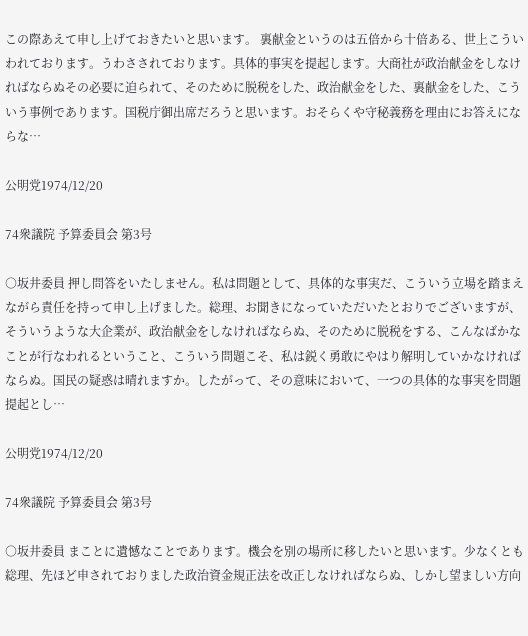この際あえて申し上げておきたいと思います。 裏献金というのは五倍から十倍ある、世上こういわれております。うわさされております。具体的事実を提起します。大商社が政治献金をしなければならぬその必要に迫られて、そのために脱税をした、政治献金をした、裏献金をした、こういう事例であります。国税庁御出席だろうと思います。おそらくや守秘義務を理由にお答えにならな…

公明党1974/12/20

74衆議院 予算委員会 第3号

○坂井委員 押し問答をいたしません。私は問題として、具体的な事実だ、こういう立場を踏まえながら責任を持って申し上げました。総理、お聞きになっていただいたとおりでございますが、そういうような大企業が、政治献金をしなければならぬ、そのために脱税をする、こんなばかなことが行なわれるということ、こういう問題こそ、私は鋭く勇敢にやはり解明していかなければならぬ。国民の疑惑は晴れますか。したがって、その意味において、一つの具体的な事実を問題提起とし…

公明党1974/12/20

74衆議院 予算委員会 第3号

○坂井委員 まことに遺憾なことであります。機会を別の場所に移したいと思います。少なくとも総理、先ほど申されておりました政治資金規正法を改正しなければならぬ、しかし望ましい方向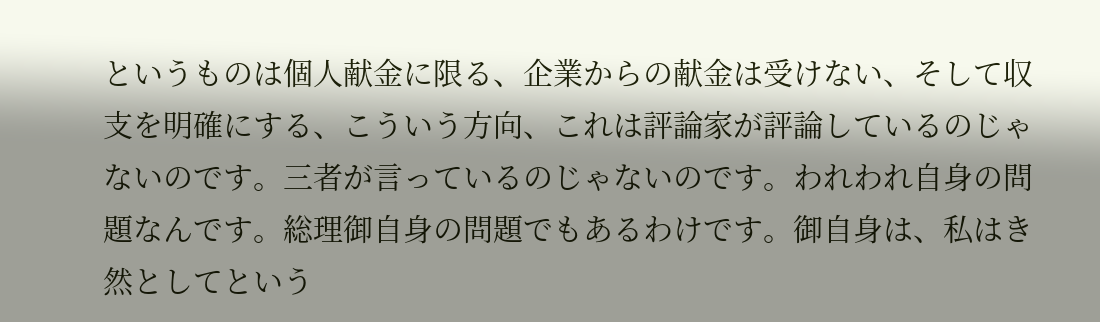というものは個人献金に限る、企業からの献金は受けない、そして収支を明確にする、こういう方向、これは評論家が評論しているのじゃないのです。三者が言っているのじゃないのです。われわれ自身の問題なんです。総理御自身の問題でもあるわけです。御自身は、私はき然としてという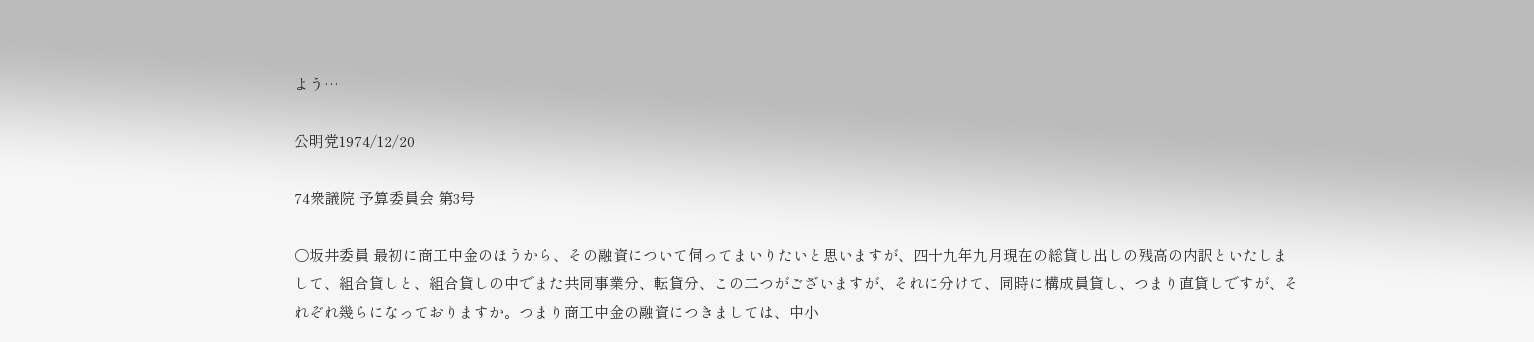よう…

公明党1974/12/20

74衆議院 予算委員会 第3号

○坂井委員 最初に商工中金のほうから、その融資について伺ってまいりたいと思いますが、四十九年九月現在の総貸し出しの残高の内訳といたしまして、組合貸しと、組合貸しの中でまた共同事業分、転貸分、この二つがございますが、それに分けて、同時に構成員貸し、つまり直貸しですが、それぞれ幾らになっておりますか。つまり商工中金の融資につきましては、中小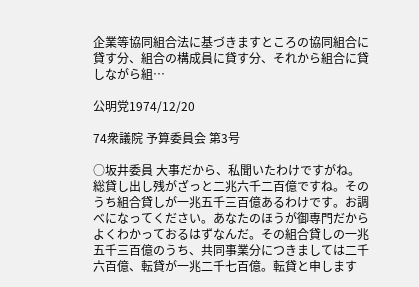企業等協同組合法に基づきますところの協同組合に貸す分、組合の構成員に貸す分、それから組合に貸しながら組…

公明党1974/12/20

74衆議院 予算委員会 第3号

○坂井委員 大事だから、私聞いたわけですがね。総貸し出し残がざっと二兆六千二百億ですね。そのうち組合貸しが一兆五千三百億あるわけです。お調べになってください。あなたのほうが御専門だからよくわかっておるはずなんだ。その組合貸しの一兆五千三百億のうち、共同事業分につきましては二千六百億、転貸が一兆二千七百億。転貸と申します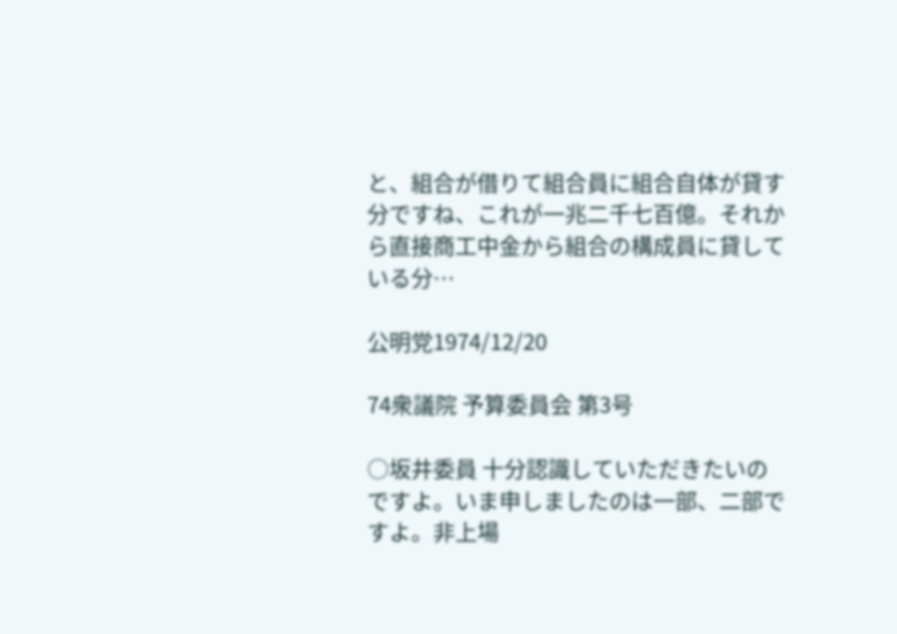と、組合が借りて組合員に組合自体が貸す分ですね、これが一兆二千七百億。それから直接商工中金から組合の構成員に貸している分…

公明党1974/12/20

74衆議院 予算委員会 第3号

○坂井委員 十分認識していただきたいのですよ。いま申しましたのは一部、二部ですよ。非上場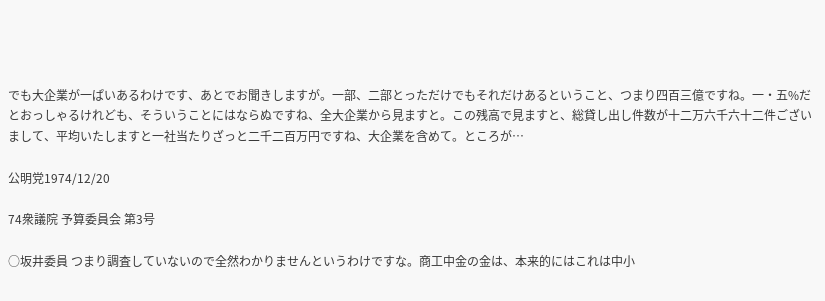でも大企業が一ぱいあるわけです、あとでお聞きしますが。一部、二部とっただけでもそれだけあるということ、つまり四百三億ですね。一・五%だとおっしゃるけれども、そういうことにはならぬですね、全大企業から見ますと。この残高で見ますと、総貸し出し件数が十二万六千六十二件ございまして、平均いたしますと一社当たりざっと二千二百万円ですね、大企業を含めて。ところが…

公明党1974/12/20

74衆議院 予算委員会 第3号

○坂井委員 つまり調査していないので全然わかりませんというわけですな。商工中金の金は、本来的にはこれは中小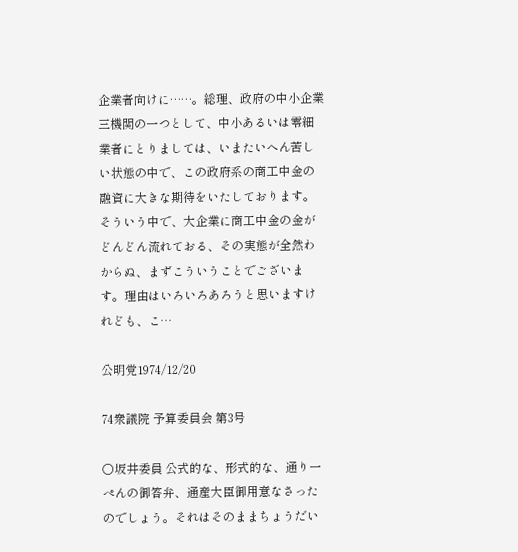企業者向けに……。総理、政府の中小企業三機関の一つとして、中小あるいは零細業者にとりましては、いまたいへん苦しい状態の中で、この政府系の商工中金の融資に大きな期待をいたしております。そういう中で、大企業に商工中金の金がどんどん流れておる、その実態が全然わからぬ、まずこういうことでございます。理由はいろいろあろうと思いますけれども、こ…

公明党1974/12/20

74衆議院 予算委員会 第3号

○坂井委員 公式的な、形式的な、通り一ぺんの御答弁、通産大臣御用意なさったのでしょう。それはそのままちょうだい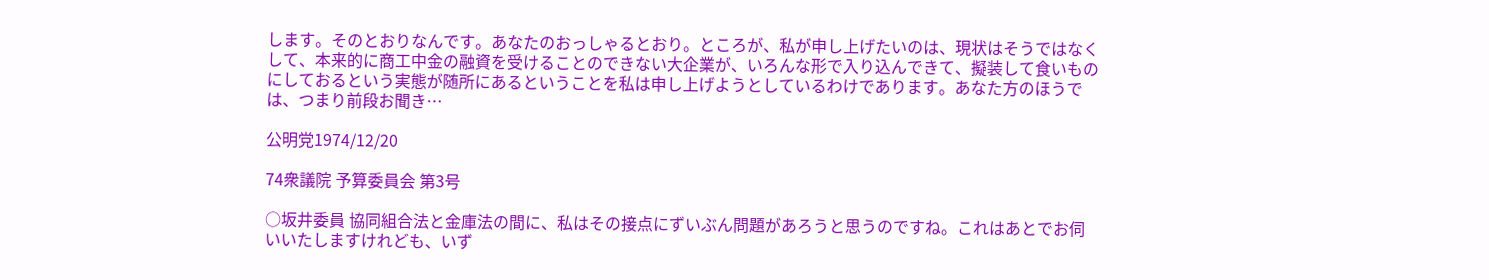します。そのとおりなんです。あなたのおっしゃるとおり。ところが、私が申し上げたいのは、現状はそうではなくして、本来的に商工中金の融資を受けることのできない大企業が、いろんな形で入り込んできて、擬装して食いものにしておるという実態が随所にあるということを私は申し上げようとしているわけであります。あなた方のほうでは、つまり前段お聞き…

公明党1974/12/20

74衆議院 予算委員会 第3号

○坂井委員 協同組合法と金庫法の間に、私はその接点にずいぶん問題があろうと思うのですね。これはあとでお伺いいたしますけれども、いず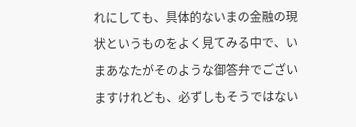れにしても、具体的ないまの金融の現状というものをよく見てみる中で、いまあなたがそのような御答弁でございますけれども、必ずしもそうではない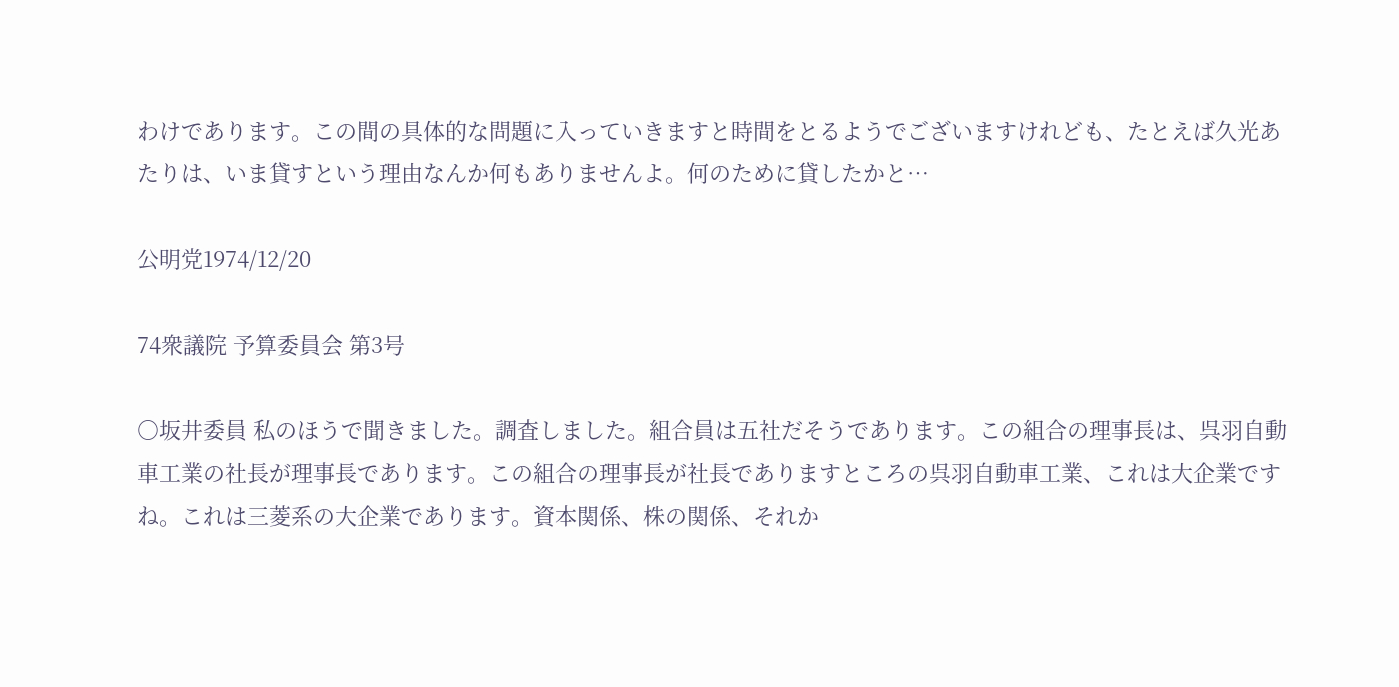わけであります。この間の具体的な問題に入っていきますと時間をとるようでございますけれども、たとえば久光あたりは、いま貸すという理由なんか何もありませんよ。何のために貸したかと…

公明党1974/12/20

74衆議院 予算委員会 第3号

○坂井委員 私のほうで聞きました。調査しました。組合員は五社だそうであります。この組合の理事長は、呉羽自動車工業の社長が理事長であります。この組合の理事長が社長でありますところの呉羽自動車工業、これは大企業ですね。これは三菱系の大企業であります。資本関係、株の関係、それか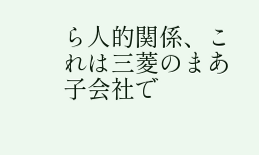ら人的関係、これは三菱のまあ子会社で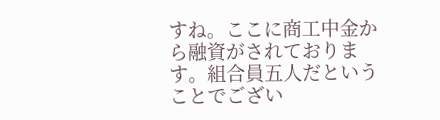すね。ここに商工中金から融資がされております。組合員五人だということでござい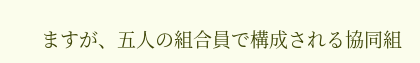ますが、五人の組合員で構成される協同組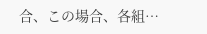合、この場合、各組…